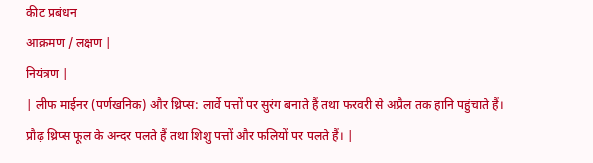कीट प्रबंधन
आक्रमण / लक्षण |
नियंत्रण |
| लीफ माईनर (पर्णखनिक) और थ्रिप्स: लार्वे पत्तों पर सुरंग बनाते हैं तथा फरवरी से अप्रैल तक हानि पहुंचाते हैं। प्रौढ़ थ्रिप्स फूल के अन्दर पलते हैं तथा शिशु पत्तों और फलियों पर पलते हैं। |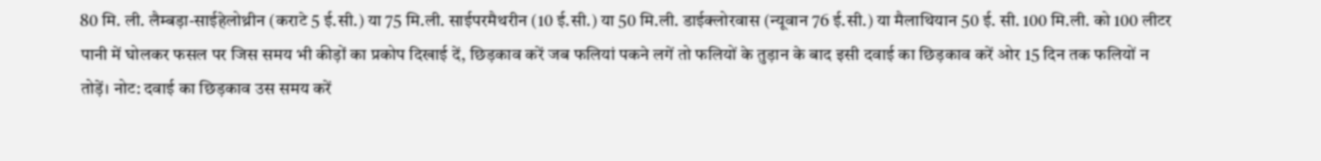80 मि. ली. लैम्बड़ा-साईहेलोथ्रीन (कराटे 5 ई.सी.) या 75 मि.ली. साईपरमैथरीन (10 ई.सी.) या 50 मि.ली. डाईक्लोरवास (न्यूवान 76 ई.सी.) या मैलाथियान 50 ई. सी. 100 मि.ली. को 100 लीटर पानी में घोलकर फसल पर जिस समय भी कीड़ों का प्रकोप दिखाई दें, छिड़काव करें जब फलियां पकने लगें तो फलियों के तुड़ान के बाद इसी दवाई का छिड़काव करें ओर 15 दिन तक फलियों न तोड़ें। नोट: दवाई का छिड़काव उस समय करें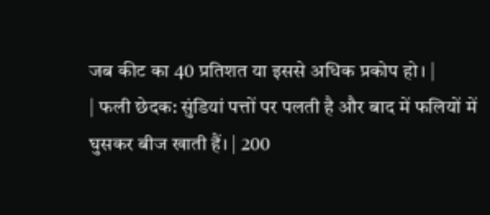जब कीट का 40 प्रतिशत या इससे अधिक प्रकोप हो। |
| फली छेदक: सुंडियां पत्तों पर पलती है और बाद में फलियों में घुसकर बीज खाती हैं। | 200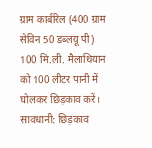ग्राम कार्बरिल (400 ग्राम सेविन 50 डब्लयू पी) 100 मि.ली. मैलाथियान को 100 लीटर पानी में घोलकर छिड़काव करें। सावधानी: छिड़काव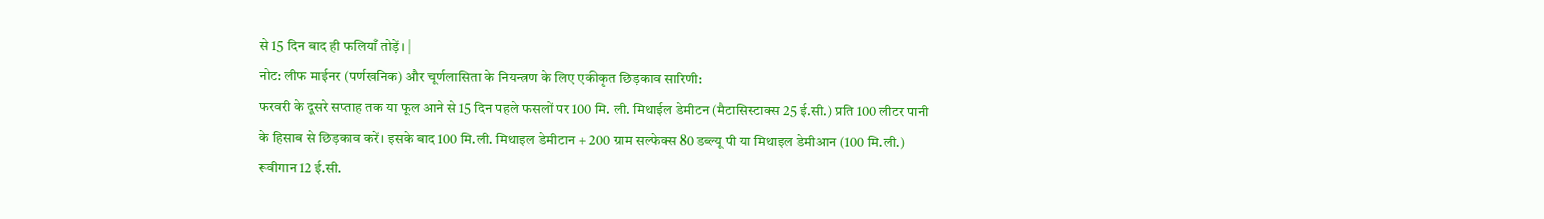से 15 दिन बाद ही फलियाँ तोड़ें। |
नोट: लीफ माईनर (पर्णखनिक) और चूर्णलासिता के नियन्त्रण के लिए एकीकृत छिड़काव सारिणी:
फरवरी के दूसरे सप्ताह तक या फूल आने से 15 दिन पहले फसलों पर 100 मि. ली. मिथाईल डेमीटन (मैटासिस्टाक्स 25 ई.सी.) प्रति 100 लीटर पानी के हिसाब से छिड़काव करें। इसके बाद 100 मि.ली. मिथाइल डेमीटान + 200 ग्राम सल्फेक्स 80 डब्ल्यू पी या मिथाइल डेमीआन (100 मि.ली.) रूवीगान 12 ई.सी.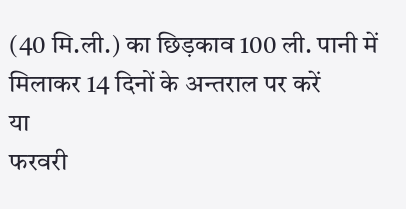(40 मि.ली.) का छिड़काव 100 ली. पानी में मिलाकर 14 दिनों के अन्तराल पर करें
या
फरवरी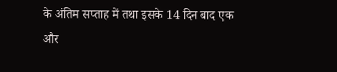के अंतिम सप्ताह में तथा इसके 14 दिन बाद एक और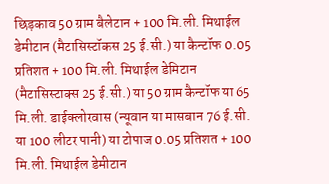छिड़काव 50 ग्राम बैलेटान + 100 मि.ली. मिथाईल डेमीटान (मैटासिस्टॉकस 25 ई.सी.) या कैन्टॉफ 0.05 प्रतिशत + 100 मि.ली. मिथाईल डेमिटान (मैटासिस्टाक्स 25 ई.सी.) या 50 ग्राम कैन्टॉफ या 65 मि.ली. डाईक्लोरवास (न्यूवान या मासबान 76 ई.सी. या 100 लीटर पानी) या टोपाज 0.05 प्रतिशत + 100 मि.ली. मिथाईल डेमीटान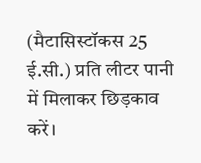(मैटासिस्टॉकस 25 ई.सी.) प्रति लीटर पानी में मिलाकर छिड़काव करें।